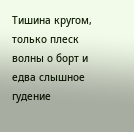Тишина кругом, только плеск волны о борт и едва слышное гудение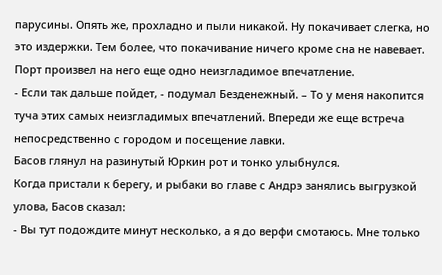парусины. Опять же, прохладно и пыли никакой. Ну покачивает слегка, но это издержки. Тем более, что покачивание ничего кроме сна не навевает.
Порт произвел на него еще одно неизгладимое впечатление.
- Если так дальше пойдет, - подумал Безденежный. – То у меня накопится туча этих самых неизгладимых впечатлений. Впереди же еще встреча непосредственно с городом и посещение лавки.
Басов глянул на разинутый Юркин рот и тонко улыбнулся.
Когда пристали к берегу, и рыбаки во главе с Андрэ занялись выгрузкой улова, Басов сказал:
- Вы тут подождите минут несколько, а я до верфи смотаюсь. Мне только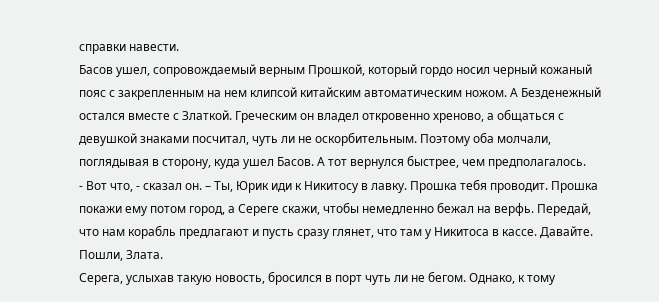справки навести.
Басов ушел, сопровождаемый верным Прошкой, который гордо носил черный кожаный пояс с закрепленным на нем клипсой китайским автоматическим ножом. А Безденежный остался вместе с Златкой. Греческим он владел откровенно хреново, а общаться с девушкой знаками посчитал, чуть ли не оскорбительным. Поэтому оба молчали, поглядывая в сторону, куда ушел Басов. А тот вернулся быстрее, чем предполагалось.
- Вот что, - сказал он. – Ты, Юрик иди к Никитосу в лавку. Прошка тебя проводит. Прошка покажи ему потом город, а Сереге скажи, чтобы немедленно бежал на верфь. Передай, что нам корабль предлагают и пусть сразу глянет, что там у Никитоса в кассе. Давайте. Пошли, Злата.
Серега, услыхав такую новость, бросился в порт чуть ли не бегом. Однако, к тому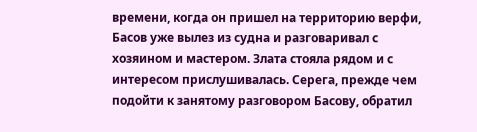времени, когда он пришел на территорию верфи, Басов уже вылез из судна и разговаривал с хозяином и мастером. Злата стояла рядом и с интересом прислушивалась. Серега, прежде чем подойти к занятому разговором Басову, обратил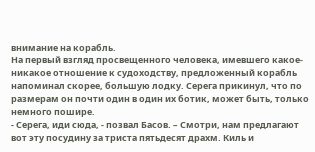внимание на корабль.
На первый взгляд просвещенного человека, имевшего какое-никакое отношение к судоходству, предложенный корабль напоминал скорее, большую лодку. Серега прикинул, что по размерам он почти один в один их ботик, может быть, только немного пошире.
- Серега, иди сюда, - позвал Басов. – Смотри, нам предлагают вот эту посудину за триста пятьдесят драхм. Киль и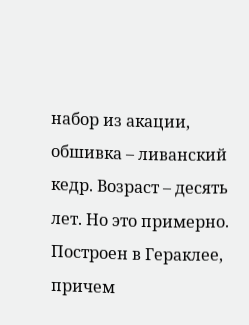набор из акации, обшивка – ливанский кедр. Возраст – десять лет. Но это примерно. Построен в Гераклее, причем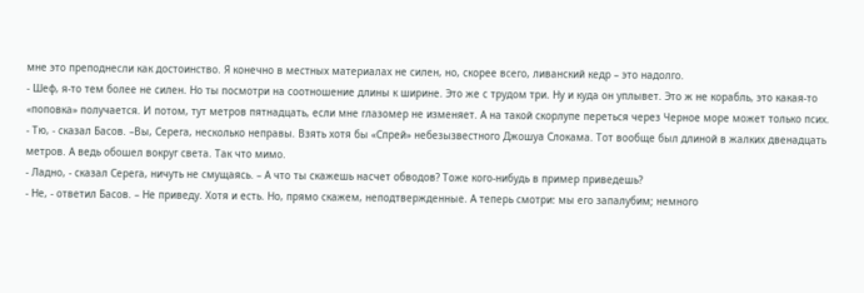мне это преподнесли как достоинство. Я конечно в местных материалах не силен, но, скорее всего, ливанский кедр – это надолго.
- Шеф, я-то тем более не силен. Но ты посмотри на соотношение длины к ширине. Это же с трудом три. Ну и куда он уплывет. Это ж не корабль, это какая-то «поповка» получается. И потом, тут метров пятнадцать, если мне глазомер не изменяет. А на такой скорлупе переться через Черное море может только псих.
- Тю, - сказал Басов. –Вы, Серега, несколько неправы. Взять хотя бы «Спрей» небезызвестного Джошуа Слокама. Тот вообще был длиной в жалких двенадцать метров. А ведь обошел вокруг света. Так что мимо.
- Ладно, - сказал Серега, ничуть не смущаясь. – А что ты скажешь насчет обводов? Тоже кого-нибудь в пример приведешь?
- Не, - ответил Басов. – Не приведу. Хотя и есть. Но, прямо скажем, неподтвержденные. А теперь смотри: мы его запалубим; немного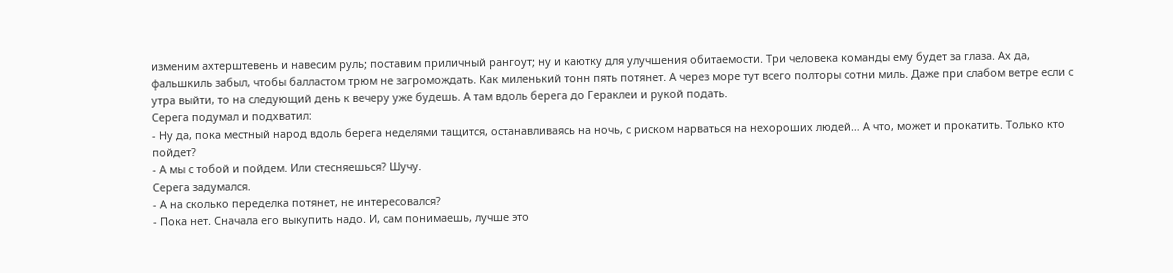изменим ахтерштевень и навесим руль; поставим приличный рангоут; ну и каютку для улучшения обитаемости. Три человека команды ему будет за глаза. Ах да, фальшкиль забыл, чтобы балластом трюм не загромождать. Как миленький тонн пять потянет. А через море тут всего полторы сотни миль. Даже при слабом ветре если с утра выйти, то на следующий день к вечеру уже будешь. А там вдоль берега до Гераклеи и рукой подать.
Серега подумал и подхватил:
- Ну да, пока местный народ вдоль берега неделями тащится, останавливаясь на ночь, с риском нарваться на нехороших людей… А что, может и прокатить. Только кто пойдет?
- А мы с тобой и пойдем. Или стесняешься? Шучу.
Серега задумался.
- А на сколько переделка потянет, не интересовался?
- Пока нет. Сначала его выкупить надо. И, сам понимаешь, лучше это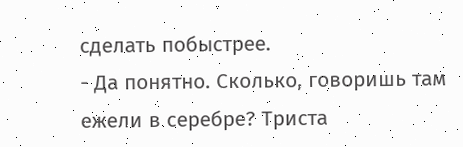сделать побыстрее.
- Да понятно. Сколько, говоришь там ежели в серебре? Триста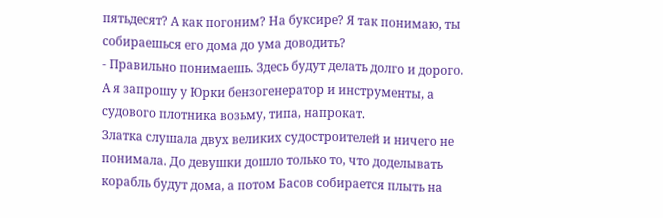пятьдесят? А как погоним? На буксире? Я так понимаю, ты собираешься его дома до ума доводить?
- Правильно понимаешь. Здесь будут делать долго и дорого. А я запрошу у Юрки бензогенератор и инструменты, а судового плотника возьму, типа, напрокат.
Златка слушала двух великих судостроителей и ничего не понимала. До девушки дошло только то, что доделывать корабль будут дома, а потом Басов собирается плыть на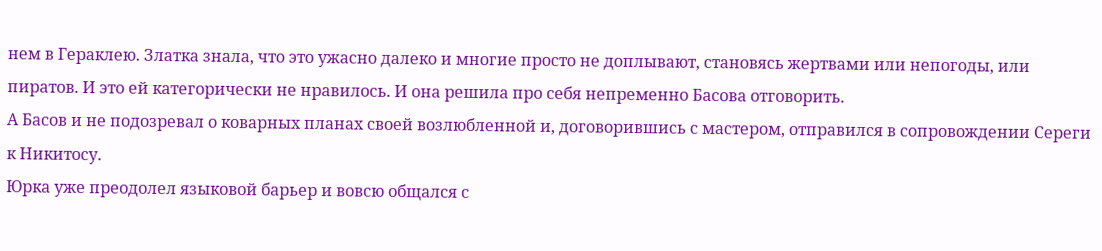нем в Гераклею. Златка знала, что это ужасно далеко и многие просто не доплывают, становясь жертвами или непогоды, или пиратов. И это ей категорически не нравилось. И она решила про себя непременно Басова отговорить.
А Басов и не подозревал о коварных планах своей возлюбленной и, договорившись с мастером, отправился в сопровождении Сереги к Никитосу.
Юрка уже преодолел языковой барьер и вовсю общался с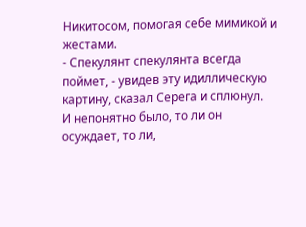Никитосом, помогая себе мимикой и жестами.
- Спекулянт спекулянта всегда поймет, - увидев эту идиллическую картину, сказал Серега и сплюнул.
И непонятно было, то ли он осуждает, то ли,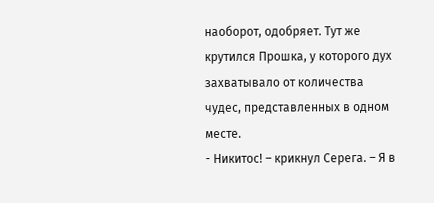наоборот, одобряет. Тут же крутился Прошка, у которого дух захватывало от количества чудес, представленных в одном месте.
- Никитос! – крикнул Серега. – Я в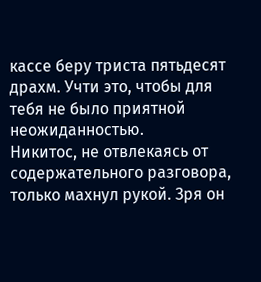кассе беру триста пятьдесят драхм. Учти это, чтобы для тебя не было приятной неожиданностью.
Никитос, не отвлекаясь от содержательного разговора, только махнул рукой. Зря он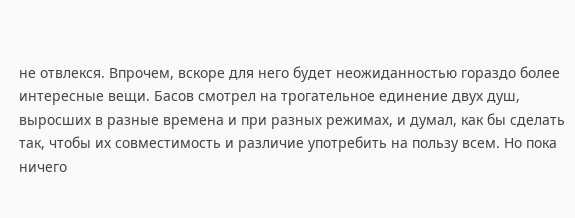не отвлекся. Впрочем, вскоре для него будет неожиданностью гораздо более интересные вещи. Басов смотрел на трогательное единение двух душ, выросших в разные времена и при разных режимах, и думал, как бы сделать так, чтобы их совместимость и различие употребить на пользу всем. Но пока ничего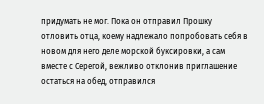придумать не мог. Пока он отправил Прошку отловить отца, коему надлежало попробовать себя в новом для него деле морской буксировки, а сам вместе с Серегой, вежливо отклонив приглашение остаться на обед, отправился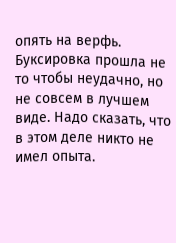опять на верфь.
Буксировка прошла не то чтобы неудачно, но не совсем в лучшем виде. Надо сказать, что в этом деле никто не имел опыта.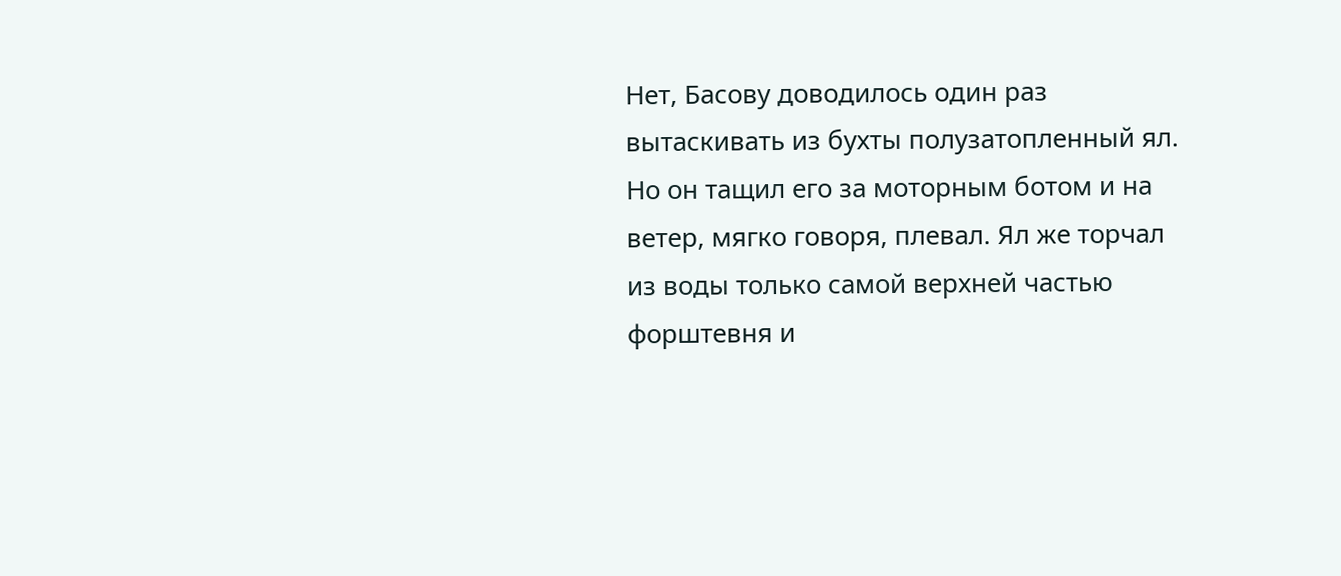Нет, Басову доводилось один раз вытаскивать из бухты полузатопленный ял. Но он тащил его за моторным ботом и на ветер, мягко говоря, плевал. Ял же торчал из воды только самой верхней частью форштевня и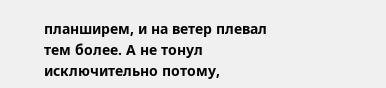планширем, и на ветер плевал тем более. А не тонул исключительно потому,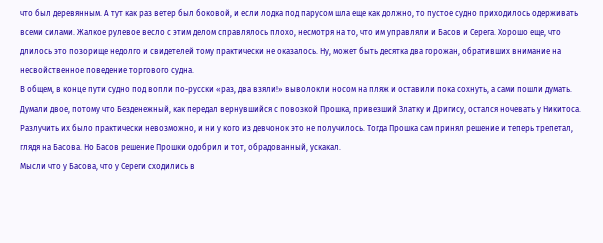что был деревянным. А тут как раз ветер был боковой, и если лодка под парусом шла еще как должно, то пустое судно приходилось одерживать всеми силами. Жалкое рулевое весло с этим делом справлялось плохо, несмотря на то, что им управляли и Басов и Серега. Хорошо еще, что длилось это позорище недолго и свидетелей тому практически не оказалось. Ну, может быть десятка два горожан, обративших внимание на несвойственное поведение торгового судна.
В общем, в конце пути судно под вопли по-русски «раз, два взяли!» выволокли носом на пляж и оставили пока сохнуть, а сами пошли думать. Думали двое, потому что Безденежный, как передал вернувшийся с повозкой Прошка, привезший Златку и Дригису, остался ночевать у Никитоса. Разлучить их было практически невозможно, и ни у кого из девчонок это не получилось. Тогда Прошка сам принял решение и теперь трепетал, глядя на Басова. Но Басов решение Прошки одобрил и тот, обрадованный, ускакал.
Мысли что у Басова, что у Сереги сходились в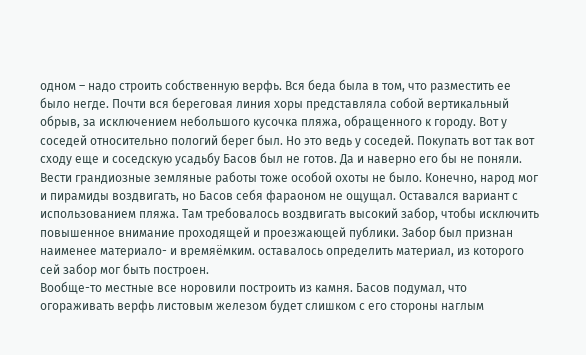одном – надо строить собственную верфь. Вся беда была в том, что разместить ее было негде. Почти вся береговая линия хоры представляла собой вертикальный обрыв, за исключением небольшого кусочка пляжа, обращенного к городу. Вот у соседей относительно пологий берег был. Но это ведь у соседей. Покупать вот так вот сходу еще и соседскую усадьбу Басов был не готов. Да и наверно его бы не поняли. Вести грандиозные земляные работы тоже особой охоты не было. Конечно, народ мог и пирамиды воздвигать, но Басов себя фараоном не ощущал. Оставался вариант с использованием пляжа. Там требовалось воздвигать высокий забор, чтобы исключить повышенное внимание проходящей и проезжающей публики. Забор был признан наименее материало- и времяёмким. оставалось определить материал, из которого сей забор мог быть построен.
Вообще-то местные все норовили построить из камня. Басов подумал, что огораживать верфь листовым железом будет слишком с его стороны наглым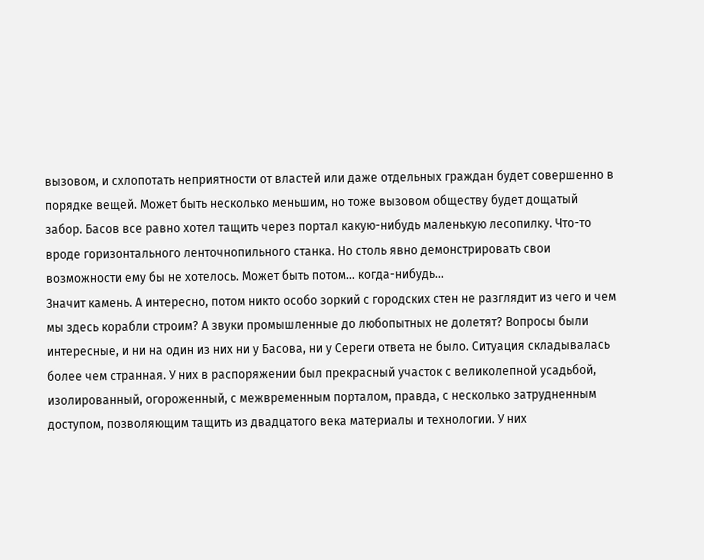вызовом, и схлопотать неприятности от властей или даже отдельных граждан будет совершенно в порядке вещей. Может быть несколько меньшим, но тоже вызовом обществу будет дощатый забор. Басов все равно хотел тащить через портал какую-нибудь маленькую лесопилку. Что-то вроде горизонтального ленточнопильного станка. Но столь явно демонстрировать свои возможности ему бы не хотелось. Может быть потом… когда-нибудь…
Значит камень. А интересно, потом никто особо зоркий с городских стен не разглядит из чего и чем мы здесь корабли строим? А звуки промышленные до любопытных не долетят? Вопросы были интересные, и ни на один из них ни у Басова, ни у Сереги ответа не было. Ситуация складывалась более чем странная. У них в распоряжении был прекрасный участок с великолепной усадьбой, изолированный, огороженный, с межвременным порталом, правда, с несколько затрудненным доступом, позволяющим тащить из двадцатого века материалы и технологии. У них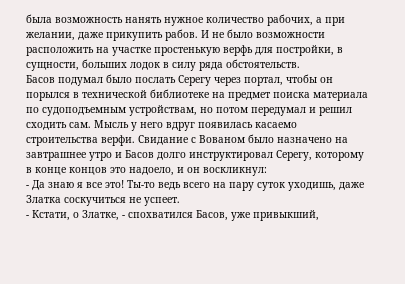была возможность нанять нужное количество рабочих, а при желании, даже прикупить рабов. И не было возможности расположить на участке простенькую верфь для постройки, в сущности, больших лодок в силу ряда обстоятельств.
Басов подумал было послать Серегу через портал, чтобы он порылся в технической библиотеке на предмет поиска материала по судоподъемным устройствам, но потом передумал и решил сходить сам. Мысль у него вдруг появилась касаемо строительства верфи. Свидание с Вованом было назначено на завтрашнее утро и Басов долго инструктировал Серегу, которому в конце концов это надоело, и он воскликнул:
- Да знаю я все это! Ты-то ведь всего на пару суток уходишь, даже Златка соскучиться не успеет.
- Кстати, о Златке, - спохватился Басов, уже привыкший,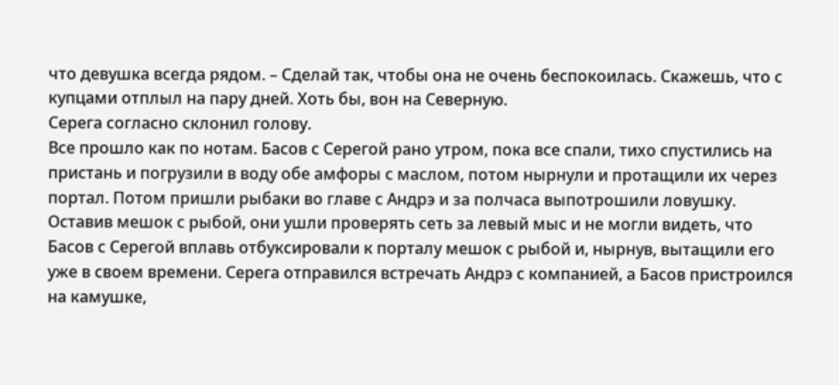что девушка всегда рядом. – Сделай так, чтобы она не очень беспокоилась. Скажешь, что с купцами отплыл на пару дней. Хоть бы, вон на Северную.
Серега согласно склонил голову.
Все прошло как по нотам. Басов с Серегой рано утром, пока все спали, тихо спустились на пристань и погрузили в воду обе амфоры с маслом, потом нырнули и протащили их через портал. Потом пришли рыбаки во главе с Андрэ и за полчаса выпотрошили ловушку. Оставив мешок с рыбой, они ушли проверять сеть за левый мыс и не могли видеть, что Басов с Серегой вплавь отбуксировали к порталу мешок с рыбой и, нырнув, вытащили его уже в своем времени. Серега отправился встречать Андрэ с компанией, а Басов пристроился на камушке,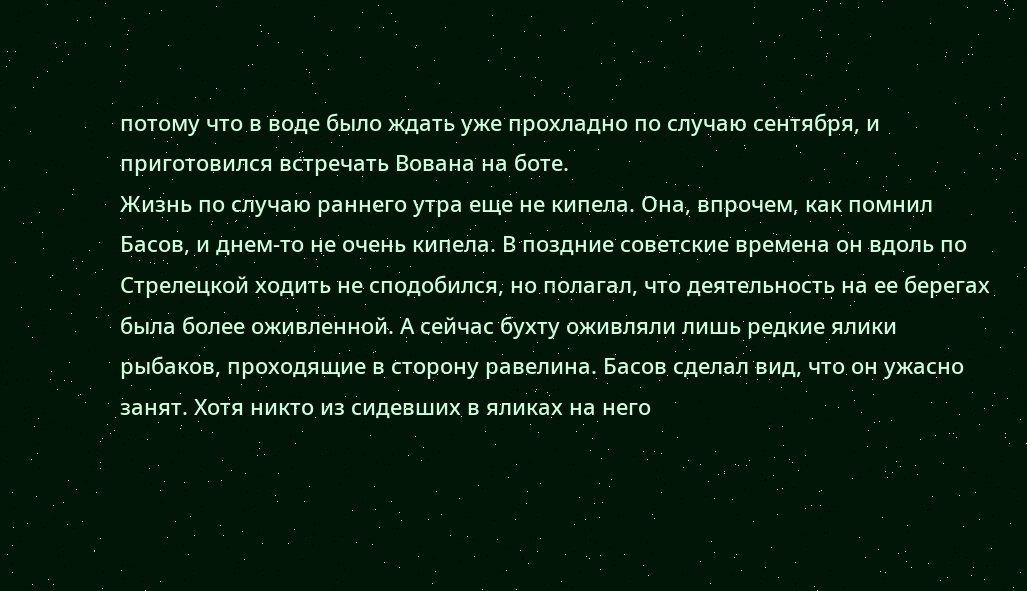потому что в воде было ждать уже прохладно по случаю сентября, и приготовился встречать Вована на боте.
Жизнь по случаю раннего утра еще не кипела. Она, впрочем, как помнил Басов, и днем-то не очень кипела. В поздние советские времена он вдоль по Стрелецкой ходить не сподобился, но полагал, что деятельность на ее берегах была более оживленной. А сейчас бухту оживляли лишь редкие ялики рыбаков, проходящие в сторону равелина. Басов сделал вид, что он ужасно занят. Хотя никто из сидевших в яликах на него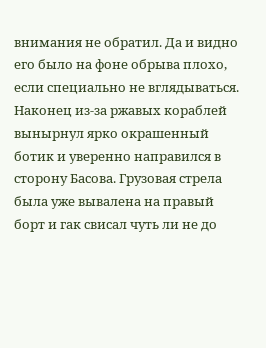внимания не обратил. Да и видно его было на фоне обрыва плохо, если специально не вглядываться.
Наконец из-за ржавых кораблей вынырнул ярко окрашенный ботик и уверенно направился в сторону Басова. Грузовая стрела была уже вывалена на правый борт и гак свисал чуть ли не до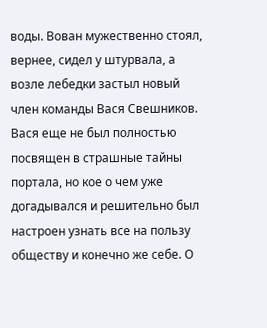воды. Вован мужественно стоял, вернее, сидел у штурвала, а возле лебедки застыл новый член команды Вася Свешников. Вася еще не был полностью посвящен в страшные тайны портала, но кое о чем уже догадывался и решительно был настроен узнать все на пользу обществу и конечно же себе. О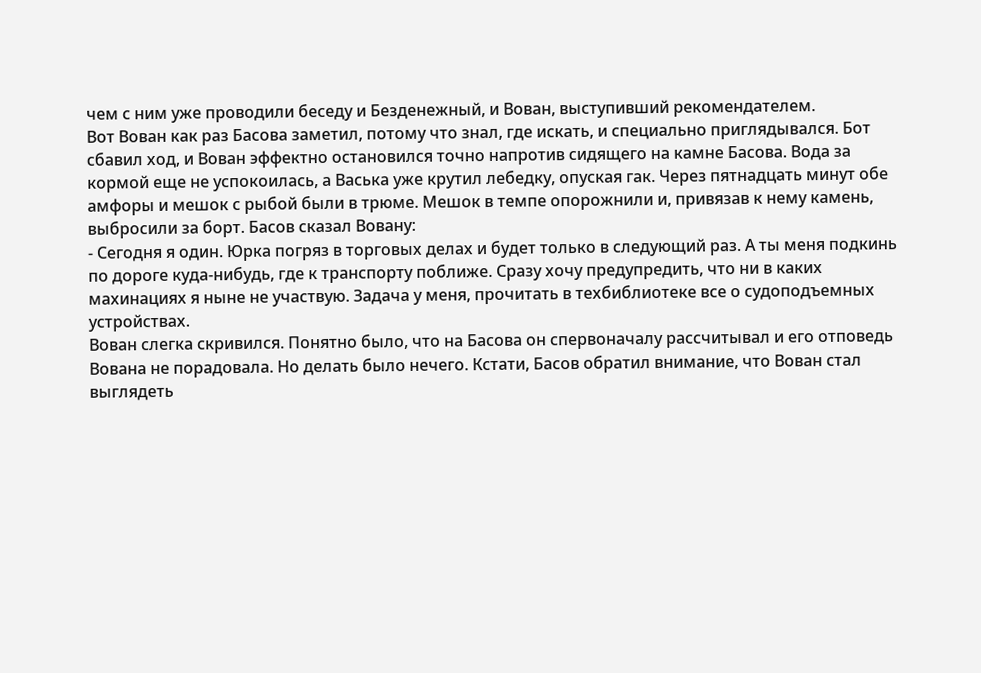чем с ним уже проводили беседу и Безденежный, и Вован, выступивший рекомендателем.
Вот Вован как раз Басова заметил, потому что знал, где искать, и специально приглядывался. Бот сбавил ход, и Вован эффектно остановился точно напротив сидящего на камне Басова. Вода за кормой еще не успокоилась, а Васька уже крутил лебедку, опуская гак. Через пятнадцать минут обе амфоры и мешок с рыбой были в трюме. Мешок в темпе опорожнили и, привязав к нему камень, выбросили за борт. Басов сказал Вовану:
- Сегодня я один. Юрка погряз в торговых делах и будет только в следующий раз. А ты меня подкинь по дороге куда-нибудь, где к транспорту поближе. Сразу хочу предупредить, что ни в каких махинациях я ныне не участвую. Задача у меня, прочитать в техбиблиотеке все о судоподъемных устройствах.
Вован слегка скривился. Понятно было, что на Басова он спервоначалу рассчитывал и его отповедь Вована не порадовала. Но делать было нечего. Кстати, Басов обратил внимание, что Вован стал выглядеть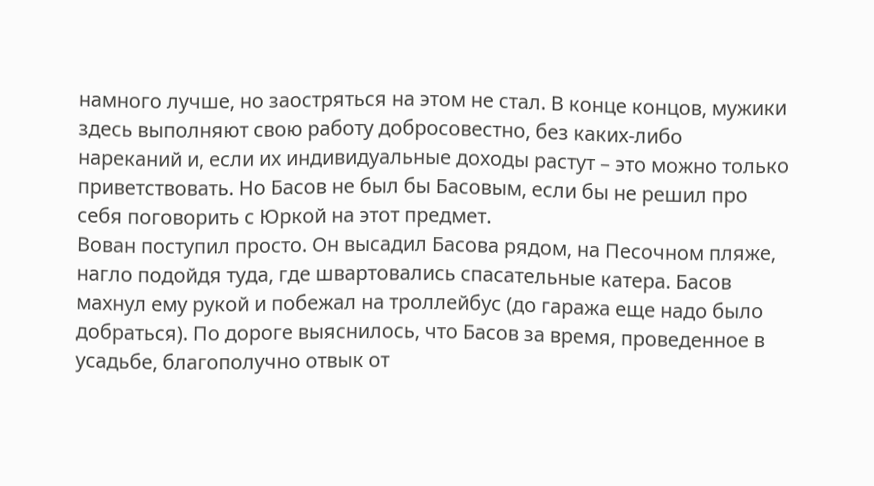намного лучше, но заостряться на этом не стал. В конце концов, мужики здесь выполняют свою работу добросовестно, без каких-либо нареканий и, если их индивидуальные доходы растут – это можно только приветствовать. Но Басов не был бы Басовым, если бы не решил про себя поговорить с Юркой на этот предмет.
Вован поступил просто. Он высадил Басова рядом, на Песочном пляже, нагло подойдя туда, где швартовались спасательные катера. Басов махнул ему рукой и побежал на троллейбус (до гаража еще надо было добраться). По дороге выяснилось, что Басов за время, проведенное в усадьбе, благополучно отвык от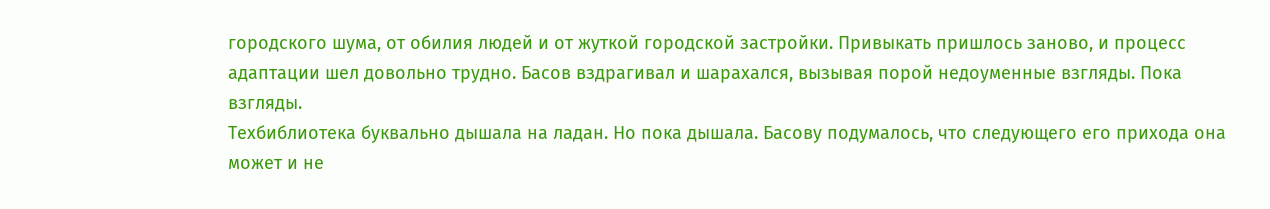городского шума, от обилия людей и от жуткой городской застройки. Привыкать пришлось заново, и процесс адаптации шел довольно трудно. Басов вздрагивал и шарахался, вызывая порой недоуменные взгляды. Пока взгляды.
Техбиблиотека буквально дышала на ладан. Но пока дышала. Басову подумалось, что следующего его прихода она может и не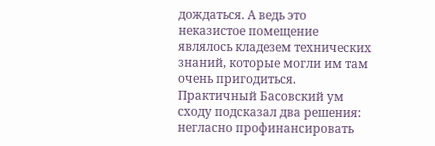дождаться. А ведь это неказистое помещение являлось кладезем технических знаний, которые могли им там очень пригодиться. Практичный Басовский ум сходу подсказал два решения: негласно профинансировать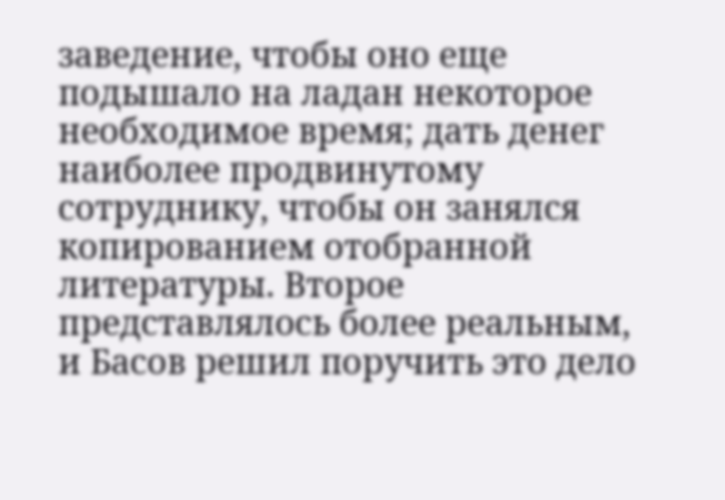заведение, чтобы оно еще подышало на ладан некоторое необходимое время; дать денег наиболее продвинутому сотруднику, чтобы он занялся копированием отобранной литературы. Второе представлялось более реальным, и Басов решил поручить это дело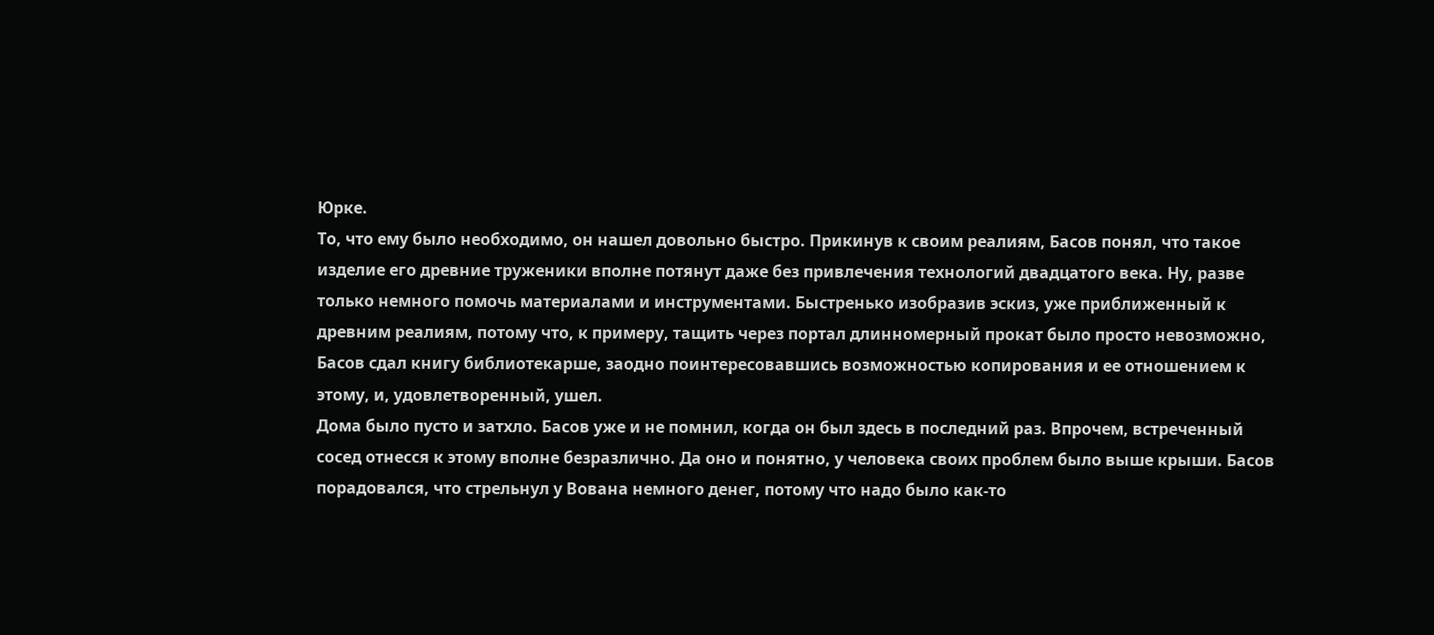Юрке.
То, что ему было необходимо, он нашел довольно быстро. Прикинув к своим реалиям, Басов понял, что такое изделие его древние труженики вполне потянут даже без привлечения технологий двадцатого века. Ну, разве только немного помочь материалами и инструментами. Быстренько изобразив эскиз, уже приближенный к древним реалиям, потому что, к примеру, тащить через портал длинномерный прокат было просто невозможно, Басов сдал книгу библиотекарше, заодно поинтересовавшись возможностью копирования и ее отношением к этому, и, удовлетворенный, ушел.
Дома было пусто и затхло. Басов уже и не помнил, когда он был здесь в последний раз. Впрочем, встреченный сосед отнесся к этому вполне безразлично. Да оно и понятно, у человека своих проблем было выше крыши. Басов порадовался, что стрельнул у Вована немного денег, потому что надо было как-то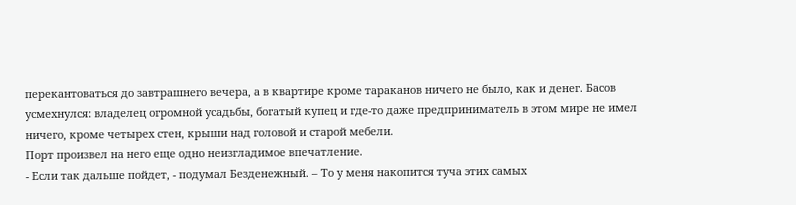перекантоваться до завтрашнего вечера, а в квартире кроме тараканов ничего не было, как и денег. Басов усмехнулся: владелец огромной усадьбы, богатый купец и где-то даже предприниматель в этом мире не имел ничего, кроме четырех стен, крыши над головой и старой мебели.
Порт произвел на него еще одно неизгладимое впечатление.
- Если так дальше пойдет, - подумал Безденежный. – То у меня накопится туча этих самых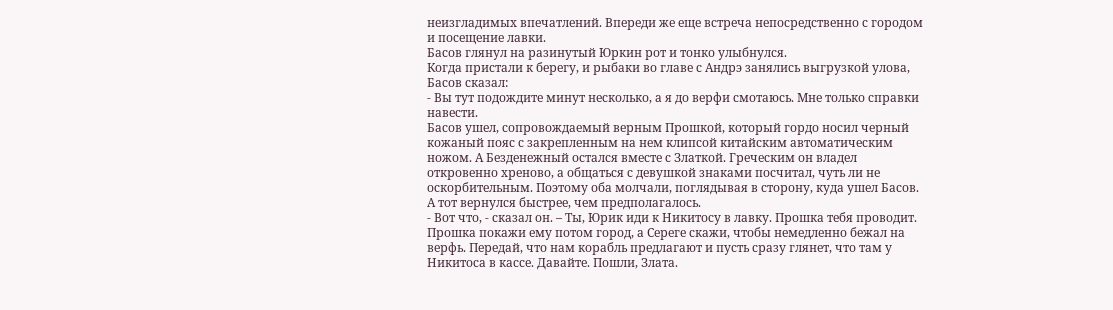неизгладимых впечатлений. Впереди же еще встреча непосредственно с городом и посещение лавки.
Басов глянул на разинутый Юркин рот и тонко улыбнулся.
Когда пристали к берегу, и рыбаки во главе с Андрэ занялись выгрузкой улова, Басов сказал:
- Вы тут подождите минут несколько, а я до верфи смотаюсь. Мне только справки навести.
Басов ушел, сопровождаемый верным Прошкой, который гордо носил черный кожаный пояс с закрепленным на нем клипсой китайским автоматическим ножом. А Безденежный остался вместе с Златкой. Греческим он владел откровенно хреново, а общаться с девушкой знаками посчитал, чуть ли не оскорбительным. Поэтому оба молчали, поглядывая в сторону, куда ушел Басов. А тот вернулся быстрее, чем предполагалось.
- Вот что, - сказал он. – Ты, Юрик иди к Никитосу в лавку. Прошка тебя проводит. Прошка покажи ему потом город, а Сереге скажи, чтобы немедленно бежал на верфь. Передай, что нам корабль предлагают и пусть сразу глянет, что там у Никитоса в кассе. Давайте. Пошли, Злата.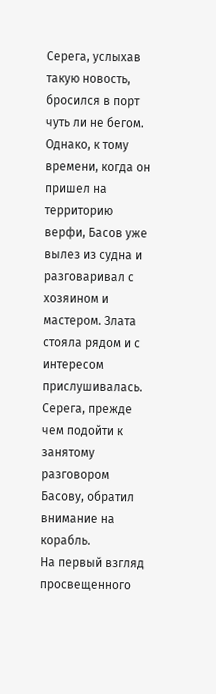Серега, услыхав такую новость, бросился в порт чуть ли не бегом. Однако, к тому времени, когда он пришел на территорию верфи, Басов уже вылез из судна и разговаривал с хозяином и мастером. Злата стояла рядом и с интересом прислушивалась. Серега, прежде чем подойти к занятому разговором Басову, обратил внимание на корабль.
На первый взгляд просвещенного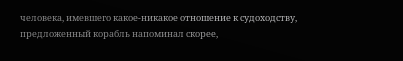человека, имевшего какое-никакое отношение к судоходству, предложенный корабль напоминал скорее,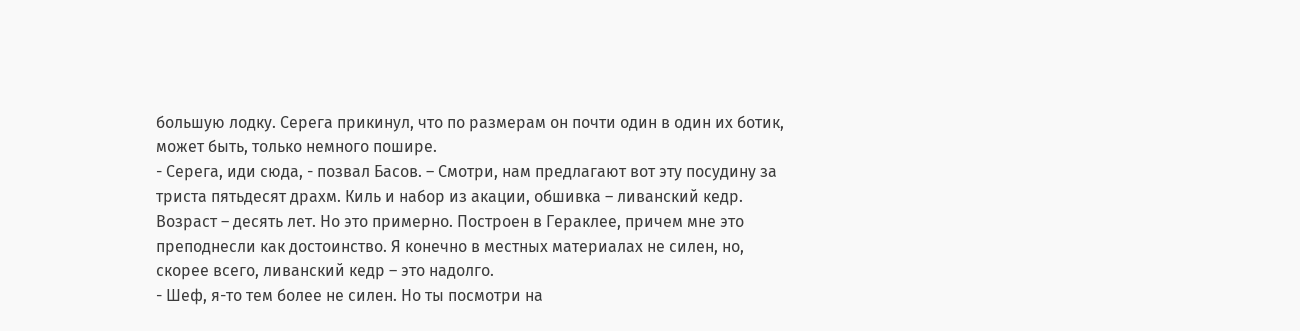большую лодку. Серега прикинул, что по размерам он почти один в один их ботик, может быть, только немного пошире.
- Серега, иди сюда, - позвал Басов. – Смотри, нам предлагают вот эту посудину за триста пятьдесят драхм. Киль и набор из акации, обшивка – ливанский кедр. Возраст – десять лет. Но это примерно. Построен в Гераклее, причем мне это преподнесли как достоинство. Я конечно в местных материалах не силен, но, скорее всего, ливанский кедр – это надолго.
- Шеф, я-то тем более не силен. Но ты посмотри на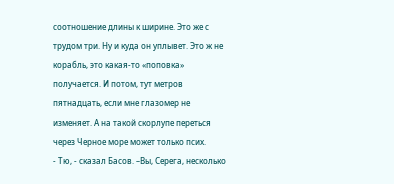соотношение длины к ширине. Это же с трудом три. Ну и куда он уплывет. Это ж не корабль, это какая-то «поповка» получается. И потом, тут метров пятнадцать, если мне глазомер не изменяет. А на такой скорлупе переться через Черное море может только псих.
- Тю, - сказал Басов. –Вы, Серега, несколько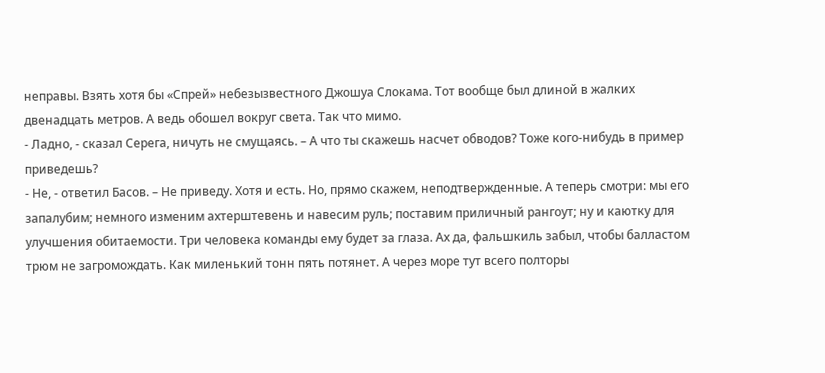неправы. Взять хотя бы «Спрей» небезызвестного Джошуа Слокама. Тот вообще был длиной в жалких двенадцать метров. А ведь обошел вокруг света. Так что мимо.
- Ладно, - сказал Серега, ничуть не смущаясь. – А что ты скажешь насчет обводов? Тоже кого-нибудь в пример приведешь?
- Не, - ответил Басов. – Не приведу. Хотя и есть. Но, прямо скажем, неподтвержденные. А теперь смотри: мы его запалубим; немного изменим ахтерштевень и навесим руль; поставим приличный рангоут; ну и каютку для улучшения обитаемости. Три человека команды ему будет за глаза. Ах да, фальшкиль забыл, чтобы балластом трюм не загромождать. Как миленький тонн пять потянет. А через море тут всего полторы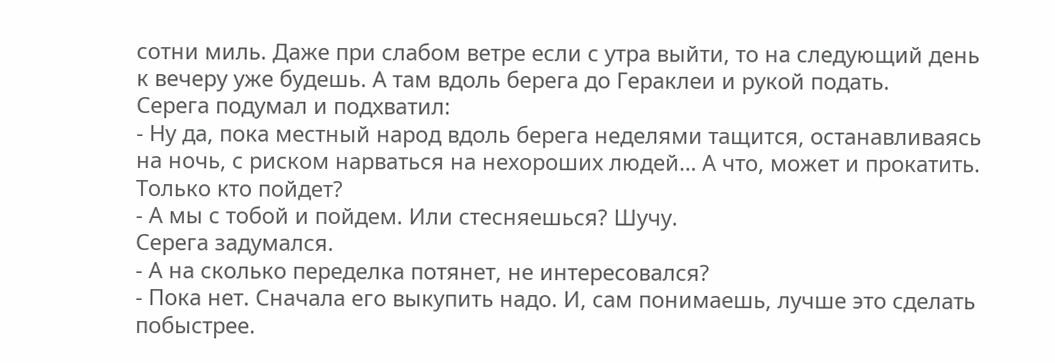сотни миль. Даже при слабом ветре если с утра выйти, то на следующий день к вечеру уже будешь. А там вдоль берега до Гераклеи и рукой подать.
Серега подумал и подхватил:
- Ну да, пока местный народ вдоль берега неделями тащится, останавливаясь на ночь, с риском нарваться на нехороших людей… А что, может и прокатить. Только кто пойдет?
- А мы с тобой и пойдем. Или стесняешься? Шучу.
Серега задумался.
- А на сколько переделка потянет, не интересовался?
- Пока нет. Сначала его выкупить надо. И, сам понимаешь, лучше это сделать побыстрее.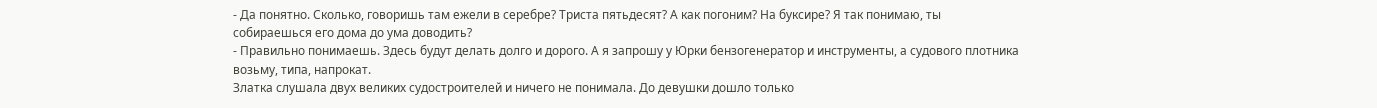- Да понятно. Сколько, говоришь там ежели в серебре? Триста пятьдесят? А как погоним? На буксире? Я так понимаю, ты собираешься его дома до ума доводить?
- Правильно понимаешь. Здесь будут делать долго и дорого. А я запрошу у Юрки бензогенератор и инструменты, а судового плотника возьму, типа, напрокат.
Златка слушала двух великих судостроителей и ничего не понимала. До девушки дошло только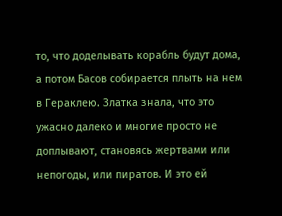то, что доделывать корабль будут дома, а потом Басов собирается плыть на нем в Гераклею. Златка знала, что это ужасно далеко и многие просто не доплывают, становясь жертвами или непогоды, или пиратов. И это ей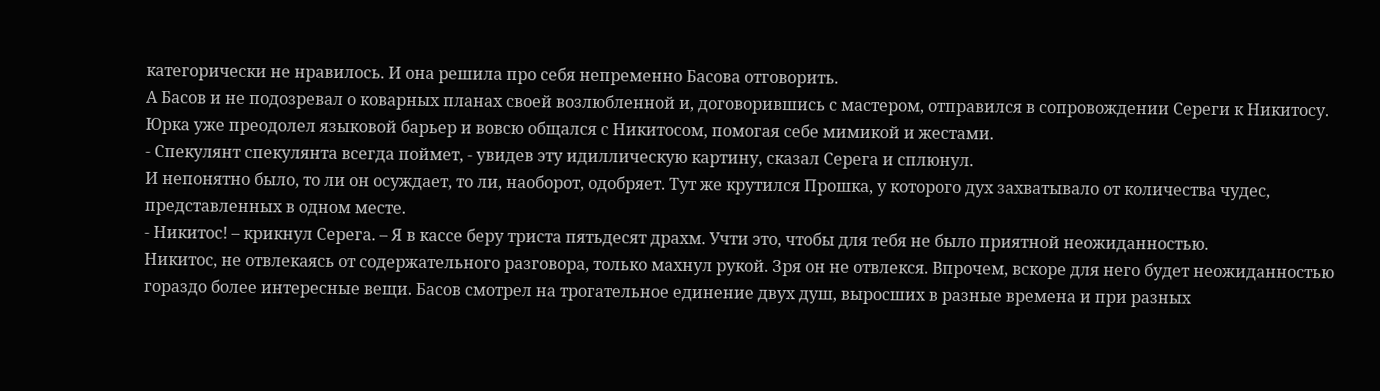категорически не нравилось. И она решила про себя непременно Басова отговорить.
А Басов и не подозревал о коварных планах своей возлюбленной и, договорившись с мастером, отправился в сопровождении Сереги к Никитосу.
Юрка уже преодолел языковой барьер и вовсю общался с Никитосом, помогая себе мимикой и жестами.
- Спекулянт спекулянта всегда поймет, - увидев эту идиллическую картину, сказал Серега и сплюнул.
И непонятно было, то ли он осуждает, то ли, наоборот, одобряет. Тут же крутился Прошка, у которого дух захватывало от количества чудес, представленных в одном месте.
- Никитос! – крикнул Серега. – Я в кассе беру триста пятьдесят драхм. Учти это, чтобы для тебя не было приятной неожиданностью.
Никитос, не отвлекаясь от содержательного разговора, только махнул рукой. Зря он не отвлекся. Впрочем, вскоре для него будет неожиданностью гораздо более интересные вещи. Басов смотрел на трогательное единение двух душ, выросших в разные времена и при разных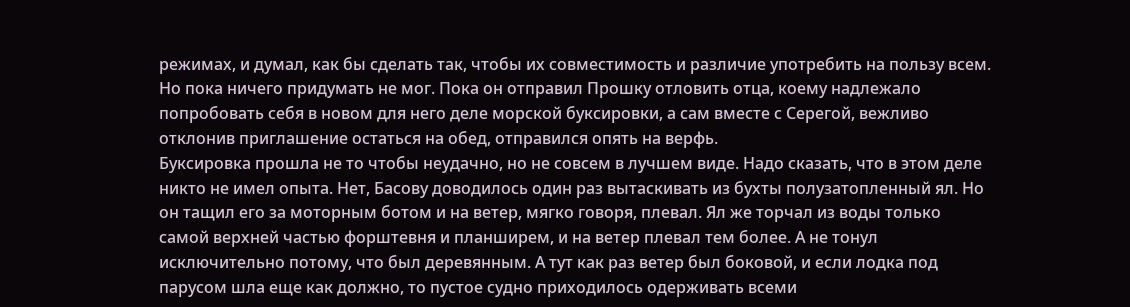режимах, и думал, как бы сделать так, чтобы их совместимость и различие употребить на пользу всем. Но пока ничего придумать не мог. Пока он отправил Прошку отловить отца, коему надлежало попробовать себя в новом для него деле морской буксировки, а сам вместе с Серегой, вежливо отклонив приглашение остаться на обед, отправился опять на верфь.
Буксировка прошла не то чтобы неудачно, но не совсем в лучшем виде. Надо сказать, что в этом деле никто не имел опыта. Нет, Басову доводилось один раз вытаскивать из бухты полузатопленный ял. Но он тащил его за моторным ботом и на ветер, мягко говоря, плевал. Ял же торчал из воды только самой верхней частью форштевня и планширем, и на ветер плевал тем более. А не тонул исключительно потому, что был деревянным. А тут как раз ветер был боковой, и если лодка под парусом шла еще как должно, то пустое судно приходилось одерживать всеми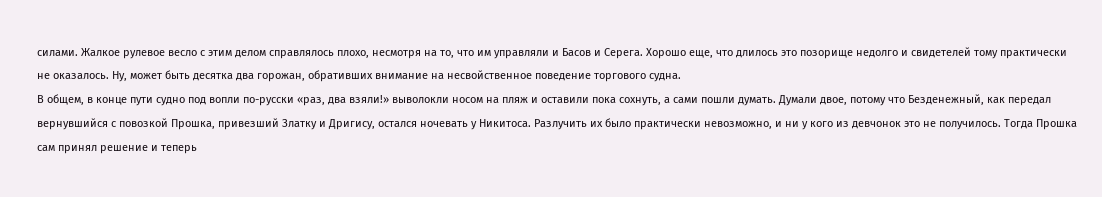силами. Жалкое рулевое весло с этим делом справлялось плохо, несмотря на то, что им управляли и Басов и Серега. Хорошо еще, что длилось это позорище недолго и свидетелей тому практически не оказалось. Ну, может быть десятка два горожан, обративших внимание на несвойственное поведение торгового судна.
В общем, в конце пути судно под вопли по-русски «раз, два взяли!» выволокли носом на пляж и оставили пока сохнуть, а сами пошли думать. Думали двое, потому что Безденежный, как передал вернувшийся с повозкой Прошка, привезший Златку и Дригису, остался ночевать у Никитоса. Разлучить их было практически невозможно, и ни у кого из девчонок это не получилось. Тогда Прошка сам принял решение и теперь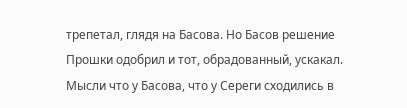трепетал, глядя на Басова. Но Басов решение Прошки одобрил и тот, обрадованный, ускакал.
Мысли что у Басова, что у Сереги сходились в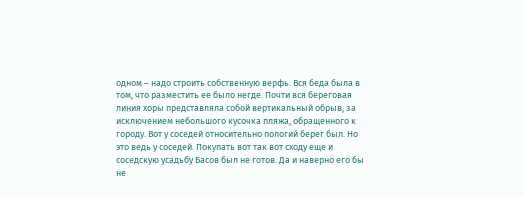одном – надо строить собственную верфь. Вся беда была в том, что разместить ее было негде. Почти вся береговая линия хоры представляла собой вертикальный обрыв, за исключением небольшого кусочка пляжа, обращенного к городу. Вот у соседей относительно пологий берег был. Но это ведь у соседей. Покупать вот так вот сходу еще и соседскую усадьбу Басов был не готов. Да и наверно его бы не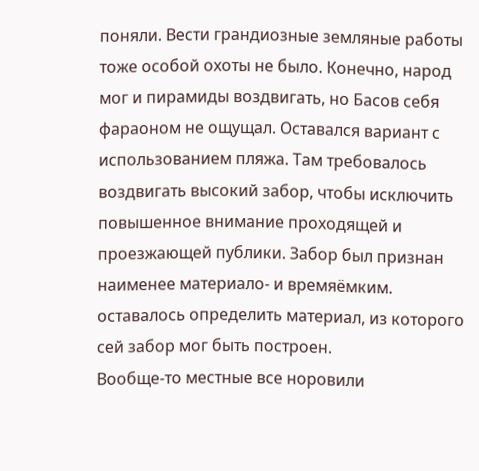поняли. Вести грандиозные земляные работы тоже особой охоты не было. Конечно, народ мог и пирамиды воздвигать, но Басов себя фараоном не ощущал. Оставался вариант с использованием пляжа. Там требовалось воздвигать высокий забор, чтобы исключить повышенное внимание проходящей и проезжающей публики. Забор был признан наименее материало- и времяёмким. оставалось определить материал, из которого сей забор мог быть построен.
Вообще-то местные все норовили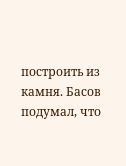построить из камня. Басов подумал, что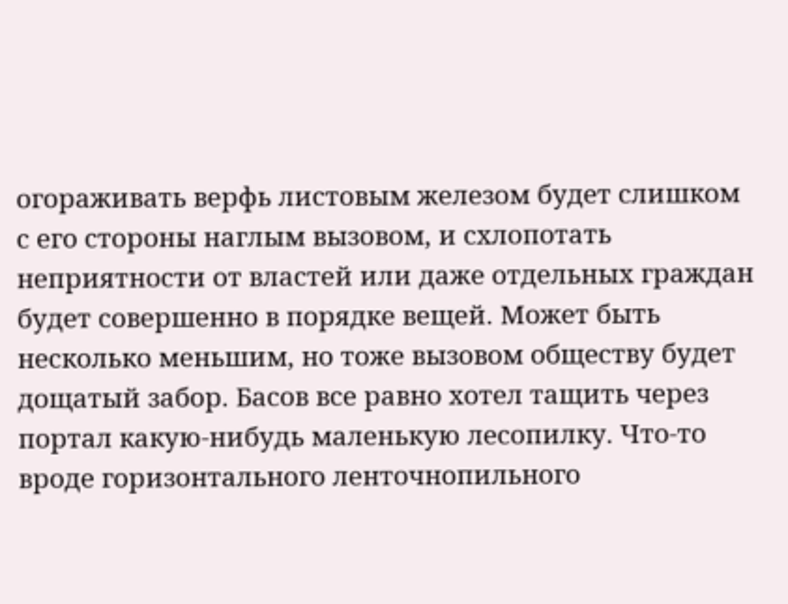огораживать верфь листовым железом будет слишком с его стороны наглым вызовом, и схлопотать неприятности от властей или даже отдельных граждан будет совершенно в порядке вещей. Может быть несколько меньшим, но тоже вызовом обществу будет дощатый забор. Басов все равно хотел тащить через портал какую-нибудь маленькую лесопилку. Что-то вроде горизонтального ленточнопильного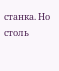станка. Но столь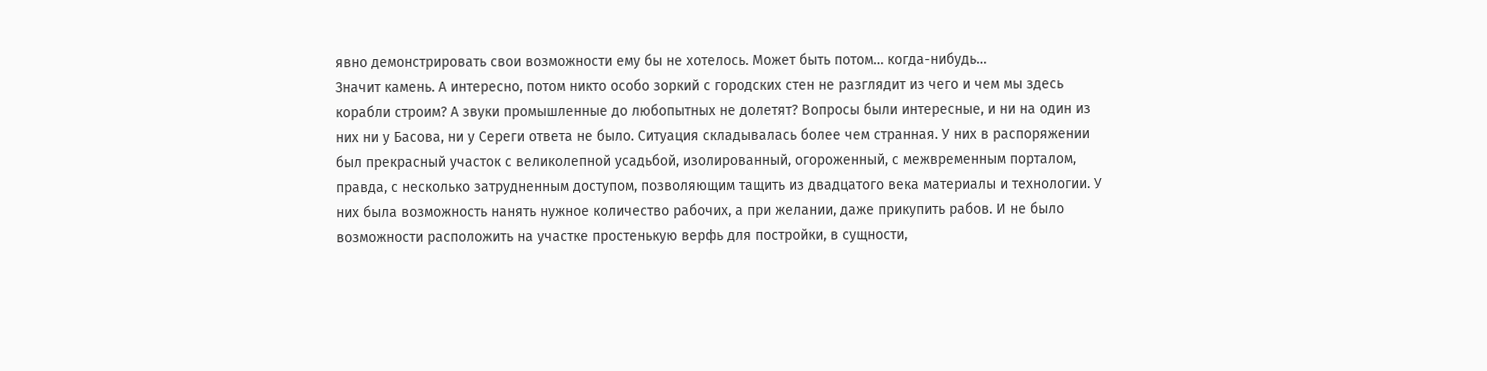явно демонстрировать свои возможности ему бы не хотелось. Может быть потом… когда-нибудь…
Значит камень. А интересно, потом никто особо зоркий с городских стен не разглядит из чего и чем мы здесь корабли строим? А звуки промышленные до любопытных не долетят? Вопросы были интересные, и ни на один из них ни у Басова, ни у Сереги ответа не было. Ситуация складывалась более чем странная. У них в распоряжении был прекрасный участок с великолепной усадьбой, изолированный, огороженный, с межвременным порталом, правда, с несколько затрудненным доступом, позволяющим тащить из двадцатого века материалы и технологии. У них была возможность нанять нужное количество рабочих, а при желании, даже прикупить рабов. И не было возможности расположить на участке простенькую верфь для постройки, в сущности,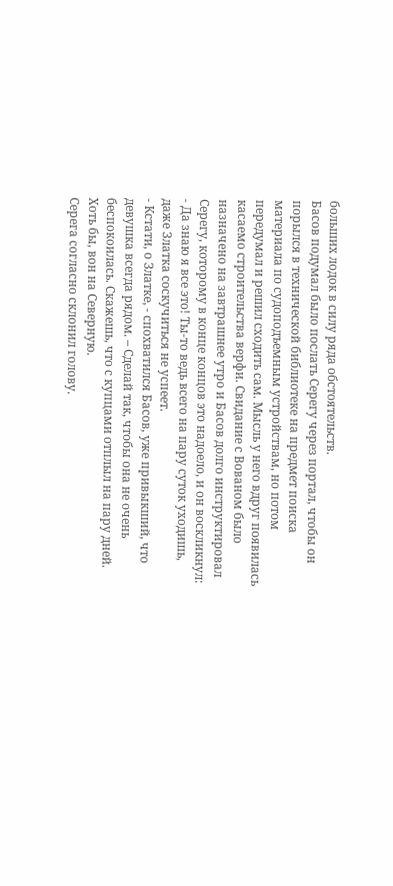больших лодок в силу ряда обстоятельств.
Басов подумал было послать Серегу через портал, чтобы он порылся в технической библиотеке на предмет поиска материала по судоподъемным устройствам, но потом передумал и решил сходить сам. Мысль у него вдруг появилась касаемо строительства верфи. Свидание с Вованом было назначено на завтрашнее утро и Басов долго инструктировал Серегу, которому в конце концов это надоело, и он воскликнул:
- Да знаю я все это! Ты-то ведь всего на пару суток уходишь, даже Златка соскучиться не успеет.
- Кстати, о Златке, - спохватился Басов, уже привыкший, что девушка всегда рядом. – Сделай так, чтобы она не очень беспокоилась. Скажешь, что с купцами отплыл на пару дней. Хоть бы, вон на Северную.
Серега согласно склонил голову.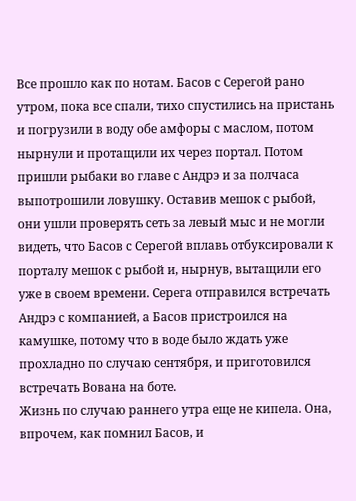Все прошло как по нотам. Басов с Серегой рано утром, пока все спали, тихо спустились на пристань и погрузили в воду обе амфоры с маслом, потом нырнули и протащили их через портал. Потом пришли рыбаки во главе с Андрэ и за полчаса выпотрошили ловушку. Оставив мешок с рыбой, они ушли проверять сеть за левый мыс и не могли видеть, что Басов с Серегой вплавь отбуксировали к порталу мешок с рыбой и, нырнув, вытащили его уже в своем времени. Серега отправился встречать Андрэ с компанией, а Басов пристроился на камушке, потому что в воде было ждать уже прохладно по случаю сентября, и приготовился встречать Вована на боте.
Жизнь по случаю раннего утра еще не кипела. Она, впрочем, как помнил Басов, и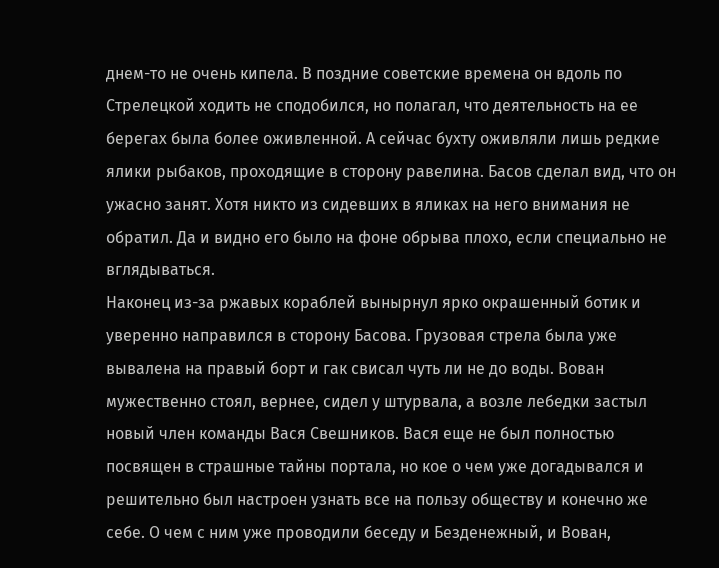днем-то не очень кипела. В поздние советские времена он вдоль по Стрелецкой ходить не сподобился, но полагал, что деятельность на ее берегах была более оживленной. А сейчас бухту оживляли лишь редкие ялики рыбаков, проходящие в сторону равелина. Басов сделал вид, что он ужасно занят. Хотя никто из сидевших в яликах на него внимания не обратил. Да и видно его было на фоне обрыва плохо, если специально не вглядываться.
Наконец из-за ржавых кораблей вынырнул ярко окрашенный ботик и уверенно направился в сторону Басова. Грузовая стрела была уже вывалена на правый борт и гак свисал чуть ли не до воды. Вован мужественно стоял, вернее, сидел у штурвала, а возле лебедки застыл новый член команды Вася Свешников. Вася еще не был полностью посвящен в страшные тайны портала, но кое о чем уже догадывался и решительно был настроен узнать все на пользу обществу и конечно же себе. О чем с ним уже проводили беседу и Безденежный, и Вован,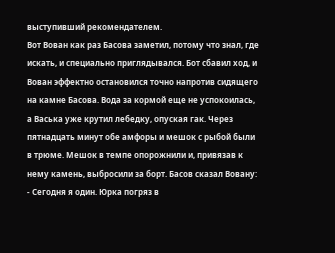выступивший рекомендателем.
Вот Вован как раз Басова заметил, потому что знал, где искать, и специально приглядывался. Бот сбавил ход, и Вован эффектно остановился точно напротив сидящего на камне Басова. Вода за кормой еще не успокоилась, а Васька уже крутил лебедку, опуская гак. Через пятнадцать минут обе амфоры и мешок с рыбой были в трюме. Мешок в темпе опорожнили и, привязав к нему камень, выбросили за борт. Басов сказал Вовану:
- Сегодня я один. Юрка погряз в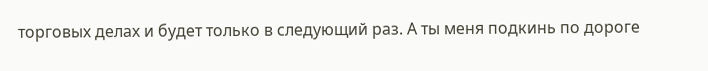торговых делах и будет только в следующий раз. А ты меня подкинь по дороге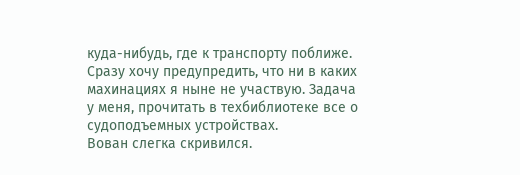куда-нибудь, где к транспорту поближе. Сразу хочу предупредить, что ни в каких махинациях я ныне не участвую. Задача у меня, прочитать в техбиблиотеке все о судоподъемных устройствах.
Вован слегка скривился.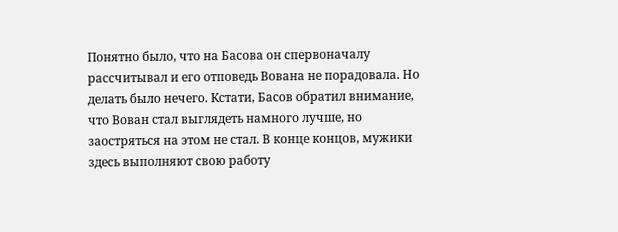Понятно было, что на Басова он спервоначалу рассчитывал и его отповедь Вована не порадовала. Но делать было нечего. Кстати, Басов обратил внимание, что Вован стал выглядеть намного лучше, но заостряться на этом не стал. В конце концов, мужики здесь выполняют свою работу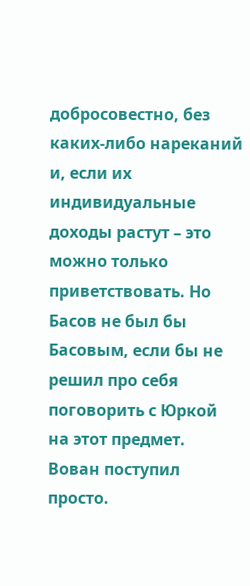добросовестно, без каких-либо нареканий и, если их индивидуальные доходы растут – это можно только приветствовать. Но Басов не был бы Басовым, если бы не решил про себя поговорить с Юркой на этот предмет.
Вован поступил просто.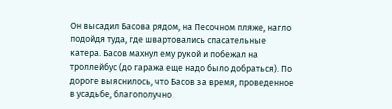Он высадил Басова рядом, на Песочном пляже, нагло подойдя туда, где швартовались спасательные катера. Басов махнул ему рукой и побежал на троллейбус (до гаража еще надо было добраться). По дороге выяснилось, что Басов за время, проведенное в усадьбе, благополучно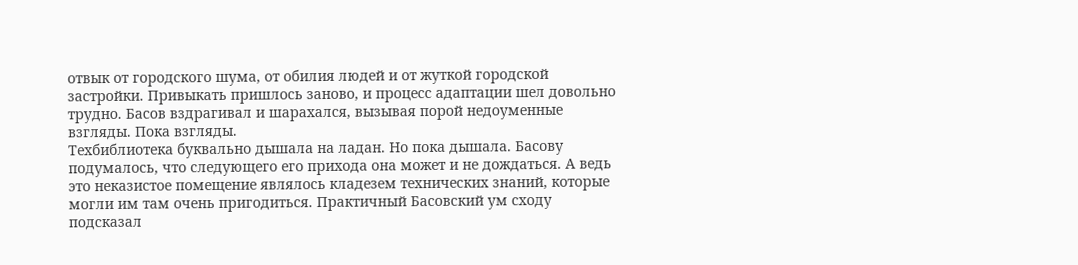отвык от городского шума, от обилия людей и от жуткой городской застройки. Привыкать пришлось заново, и процесс адаптации шел довольно трудно. Басов вздрагивал и шарахался, вызывая порой недоуменные взгляды. Пока взгляды.
Техбиблиотека буквально дышала на ладан. Но пока дышала. Басову подумалось, что следующего его прихода она может и не дождаться. А ведь это неказистое помещение являлось кладезем технических знаний, которые могли им там очень пригодиться. Практичный Басовский ум сходу подсказал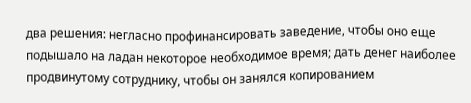два решения: негласно профинансировать заведение, чтобы оно еще подышало на ладан некоторое необходимое время; дать денег наиболее продвинутому сотруднику, чтобы он занялся копированием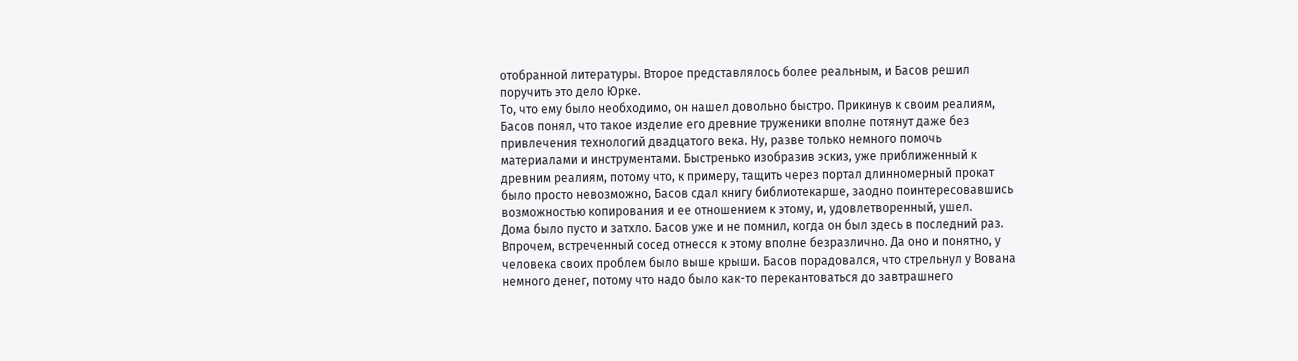отобранной литературы. Второе представлялось более реальным, и Басов решил поручить это дело Юрке.
То, что ему было необходимо, он нашел довольно быстро. Прикинув к своим реалиям, Басов понял, что такое изделие его древние труженики вполне потянут даже без привлечения технологий двадцатого века. Ну, разве только немного помочь материалами и инструментами. Быстренько изобразив эскиз, уже приближенный к древним реалиям, потому что, к примеру, тащить через портал длинномерный прокат было просто невозможно, Басов сдал книгу библиотекарше, заодно поинтересовавшись возможностью копирования и ее отношением к этому, и, удовлетворенный, ушел.
Дома было пусто и затхло. Басов уже и не помнил, когда он был здесь в последний раз. Впрочем, встреченный сосед отнесся к этому вполне безразлично. Да оно и понятно, у человека своих проблем было выше крыши. Басов порадовался, что стрельнул у Вована немного денег, потому что надо было как-то перекантоваться до завтрашнего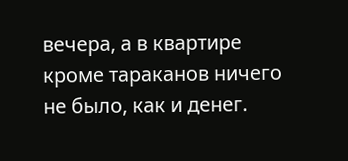вечера, а в квартире кроме тараканов ничего не было, как и денег.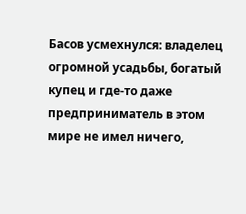Басов усмехнулся: владелец огромной усадьбы, богатый купец и где-то даже предприниматель в этом мире не имел ничего,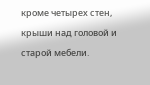кроме четырех стен, крыши над головой и старой мебели.